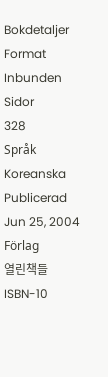Bokdetaljer
Format
Inbunden
Sidor
328
Språk
Koreanska
Publicerad
Jun 25, 2004
Förlag
열린책들
ISBN-10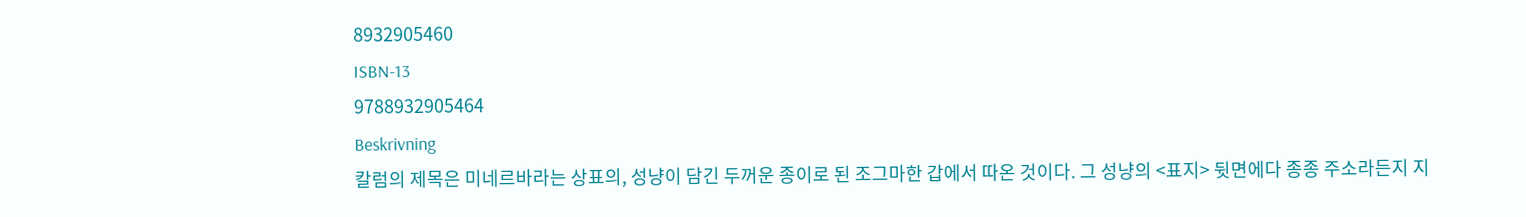8932905460
ISBN-13
9788932905464
Beskrivning
칼럼의 제목은 미네르바라는 상표의, 성냥이 담긴 두꺼운 종이로 된 조그마한 갑에서 따온 것이다. 그 성냥의 <표지> 뒷면에다 종종 주소라든지 지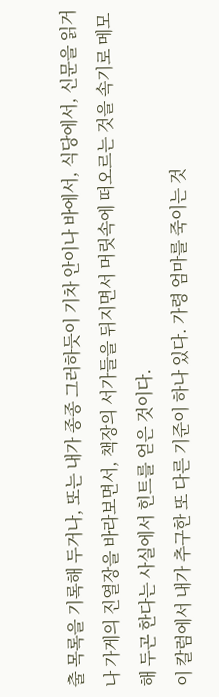출 목록을 기록해 두거나, 또는 내가 종종 그러하듯이 기차 안이나 바에서, 식당에서, 신문을 읽거나 가게의 진열장을 바라보면서, 책장의 서가들을 뒤지면서 머릿속에 떠오르는 것을 속기로 메모해 두곤 한다는 사실에서 힌트를 얻은 것이다.
이 칼럼에서 내가 추구한 또 다른 기준이 하나 있다. 가령 엄마를 죽이는 것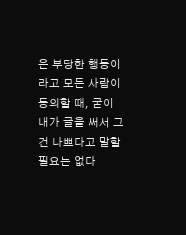은 부당한 행동이라고 모든 사람이 동의할 때, 굳이 내가 글을 써서 그건 나쁘다고 말할 필요는 없다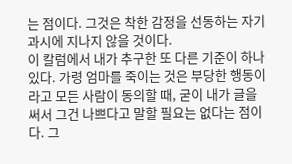는 점이다. 그것은 착한 감정을 선동하는 자기 과시에 지나지 않을 것이다.
이 칼럼에서 내가 추구한 또 다른 기준이 하나 있다. 가령 엄마를 죽이는 것은 부당한 행동이라고 모든 사람이 동의할 때, 굳이 내가 글을 써서 그건 나쁘다고 말할 필요는 없다는 점이다. 그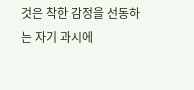것은 착한 감정을 선동하는 자기 과시에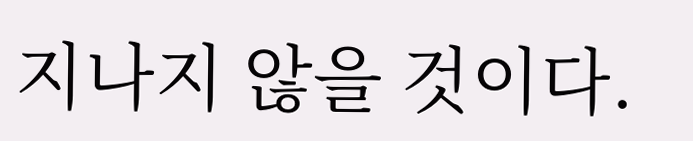지나지 않을 것이다.